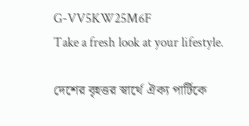G-VV5KW25M6F
Take a fresh look at your lifestyle.

দেশের বৃহত্তর স্বার্থে ঐক্য পার্টিকে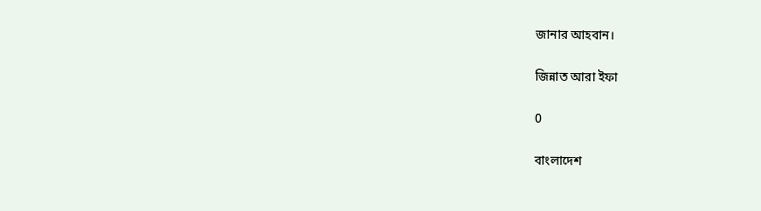জানার আহবান।

জিন্নাত আরা ইফা

0

বাংলাদেশ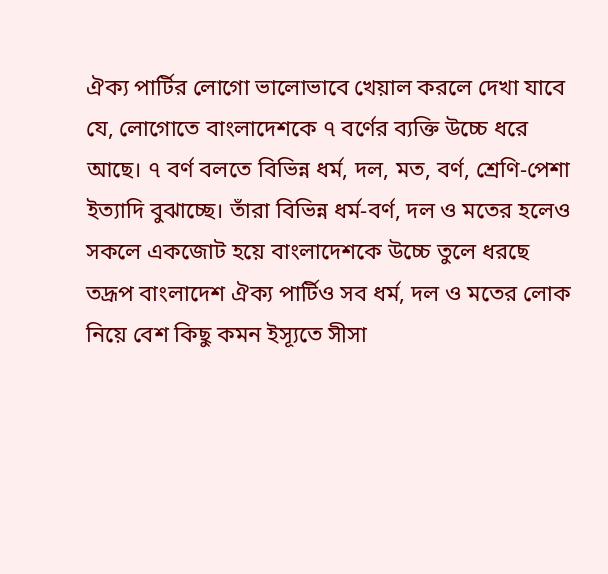ঐক্য পার্টির লোগো ভালোভাবে খেয়াল করলে দেখা যাবে যে, লোগোতে বাংলাদেশকে ৭ বর্ণের ব্যক্তি উচ্চে ধরে আছে। ৭ বর্ণ বলতে বিভিন্ন ধর্ম, দল, মত, বর্ণ, শ্রেণি-পেশা ইত্যাদি বুঝাচ্ছে। তাঁরা বিভিন্ন ধর্ম-বর্ণ, দল ও মতের হলেও সকলে একজোট হয়ে বাংলাদেশকে উচ্চে তুলে ধরছে তদ্রূপ বাংলাদেশ ঐক্য পার্টিও সব ধর্ম, দল ও মতের লোক নিয়ে বেশ কিছু কমন ইস্যূতে সীসা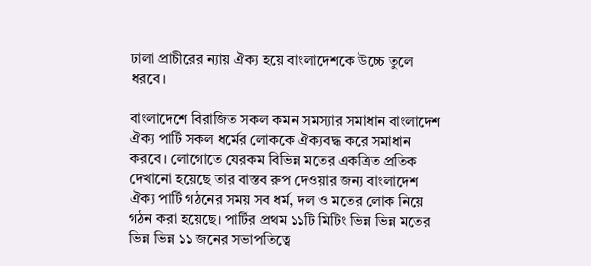ঢালা প্রাচীরের ন্যায় ঐক্য হয়ে বাংলাদেশকে উচ্চে তুলে ধরবে।

বাংলাদেশে বিরাজিত সকল কমন সমস্যার সমাধান বাংলাদেশ ঐক্য পার্টি সকল ধর্মের লোককে ঐক্যবদ্ধ করে সমাধান করবে। লোগোতে যেরকম বিভিন্ন মতের একত্রিত প্রতিক দেখানো হয়েছে তার বাস্তব রুপ দেওয়ার জন্য বাংলাদেশ ঐক্য পার্টি গঠনের সময় সব ধর্ম, দল ও মতের লোক নিয়ে গঠন করা হয়েছে। পার্টির প্রথম ১১টি মিটিং ভিন্ন ভিন্ন মতের ভিন্ন ভিন্ন ১১ জনের সভাপতিত্বে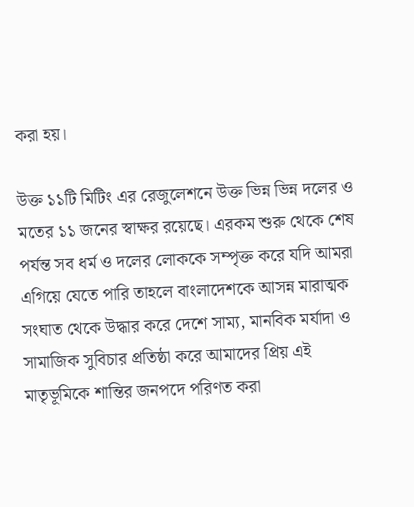করা হয়।

উক্ত ১১টি মিটিং এর রেজুলেশনে উক্ত ভিন্ন ভিন্ন দলের ও মতের ১১ জনের স্বাক্ষর রয়েছে। এরকম শুরু থেকে শেষ পর্যন্ত সব ধর্ম ও দলের লোককে সম্পৃক্ত করে যদি আমরা এগিয়ে যেতে পারি তাহলে বাংলাদেশকে আসন্ন মারাত্মক সংঘাত থেকে উদ্ধার করে দেশে সাম্য, মানবিক মর্যাদা ও সামাজিক সুবিচার প্রতিষ্ঠা করে আমাদের প্রিয় এই মাতৃভূমিকে শান্তির জনপদে পরিণত করা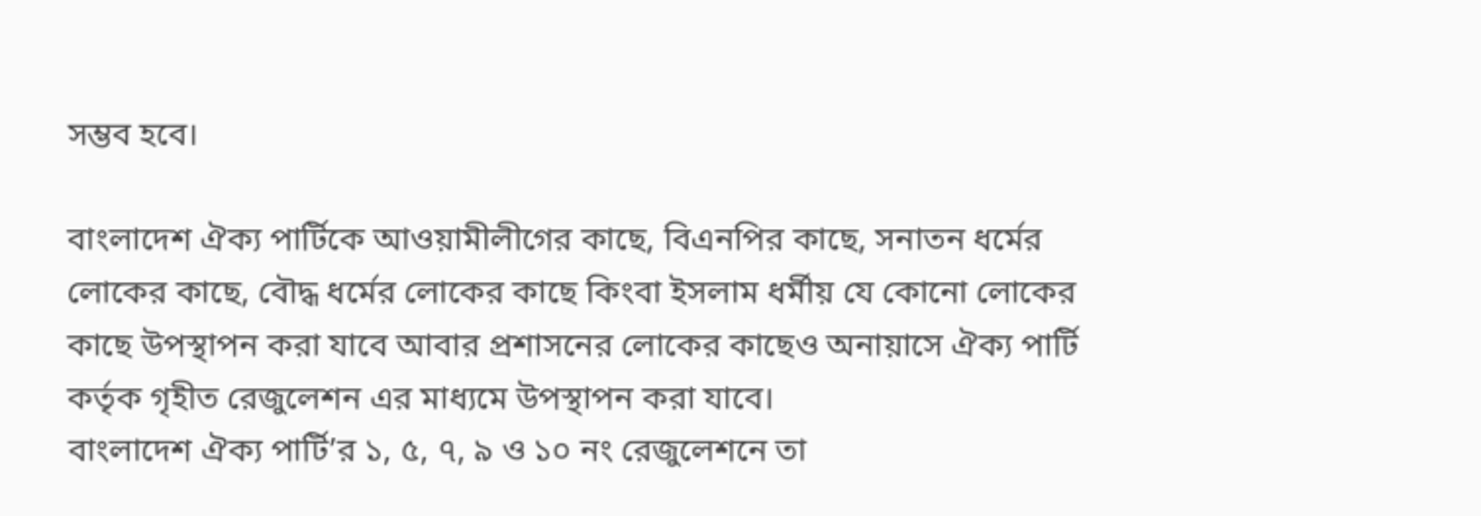সম্ভব হবে।

বাংলাদেশ ঐক্য পার্টিকে আওয়ামীলীগের কাছে, বিএনপির কাছে, সনাতন ধর্মের লোকের কাছে, বৌদ্ধ ধর্মের লোকের কাছে কিংবা ইসলাম ধর্মীয় যে কোনো লোকের কাছে উপস্থাপন করা যাবে আবার প্রশাসনের লোকের কাছেও অনায়াসে ঐক্য পার্টি কর্তৃক গৃহীত রেজুলেশন এর মাধ্যমে উপস্থাপন করা যাবে।
বাংলাদেশ ঐক্য পার্টি’র ১, ৫, ৭, ৯ ও ১০ নং রেজুলেশনে তা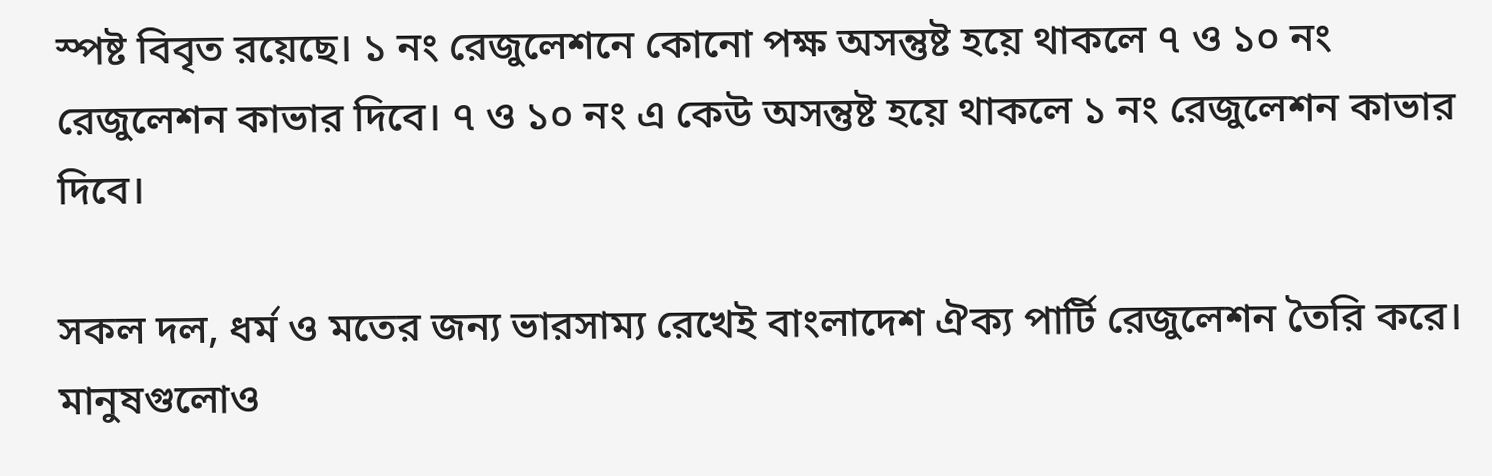স্পষ্ট বিবৃত রয়েছে। ১ নং রেজুলেশনে কোনো পক্ষ অসন্তুষ্ট হয়ে থাকলে ৭ ও ১০ নং রেজুলেশন কাভার দিবে। ৭ ও ১০ নং এ কেউ অসন্তুষ্ট হয়ে থাকলে ১ নং রেজুলেশন কাভার দিবে।

সকল দল, ধর্ম ও মতের জন্য ভারসাম্য রেখেই বাংলাদেশ ঐক্য পার্টি রেজুলেশন তৈরি করে। মানুষগুলোও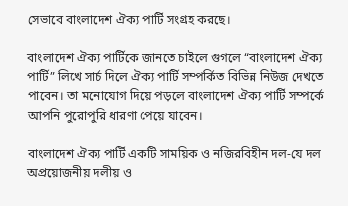সেভাবে বাংলাদেশ ঐক্য পার্টি সংগ্রহ করছে।

বাংলাদেশ ঐক্য পার্টিকে জানতে চাইলে গুগলে “বাংলাদেশ ঐক্য পার্টি” লিখে সার্চ দিলে ঐক্য পার্টি সম্পর্কিত বিভিন্ন নিউজ দেখতে পাবেন। তা মনোযোগ দিয়ে পড়লে বাংলাদেশ ঐক্য পার্টি সম্পর্কে আপনি পুরোপুরি ধারণা পেয়ে যাবেন।

বাংলাদেশ ঐক্য পার্টি একটি সাময়িক ও নজিরবিহীন দল-যে দল অপ্রয়োজনীয় দলীয় ও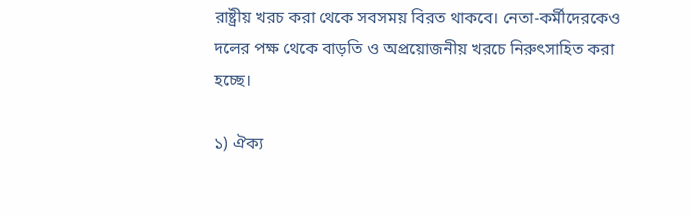রাষ্ট্রীয় খরচ করা থেকে সবসময় বিরত থাকবে। নেতা-কর্মীদেরকেও দলের পক্ষ থেকে বাড়তি ও অপ্রয়োজনীয় খরচে নিরুৎসাহিত করা হচ্ছে।

১) ঐক্য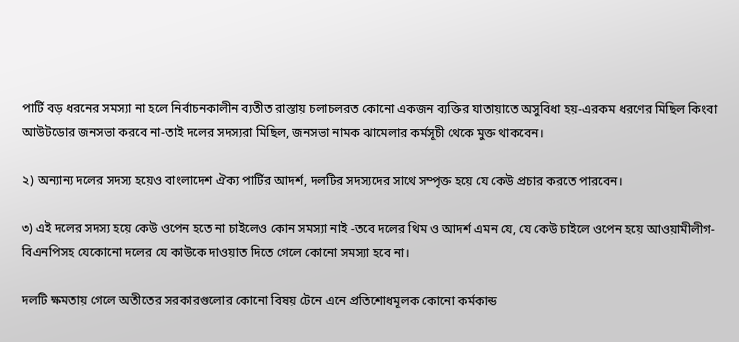পার্টি বড় ধরনের সমস্যা না হলে নির্বাচনকালীন ব্যতীত রাস্তায় চলাচলরত কোনো একজন ব্যক্তির যাতায়াতে অসুবিধা হয়-এরকম ধরণের মিছিল কিংবা আউটডোর জনসভা করবে না-তাই দলের সদস্যরা মিছিল, জনসভা নামক ঝামেলার কর্মসূচী থেকে মুক্ত থাকবেন।

২) অন্যান্য দলের সদস্য হয়েও বাংলাদেশ ঐক্য পার্টির আদর্শ, দলটির সদস্যদের সাথে সম্পৃক্ত হয়ে যে কেউ প্রচার করতে পারবেন।

৩) এই দলের সদস্য হয়ে কেউ ওপেন হতে না চাইলেও কোন সমস্যা নাই -তবে দলের থিম ও আদর্শ এমন যে, যে কেউ চাইলে ওপেন হয়ে আওয়ামীলীগ-বিএনপিসহ যেকোনো দলের যে কাউকে দাওয়াত দিতে গেলে কোনো সমস্যা হবে না।

দলটি ক্ষমতায় গেলে অতীতের সরকারগুলোর কোনো বিষয় টেনে এনে প্রতিশোধমূলক কোনো কর্মকান্ড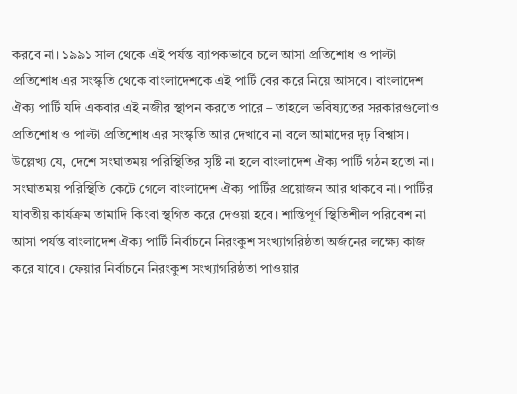করবে না। ১৯৯১ সাল থেকে এই পর্যন্ত ব্যাপকভাবে চলে আসা প্রতিশোধ ও পাল্টা প্রতিশোধ এর সংস্কৃতি থেকে বাংলাদেশকে এই পার্টি বের করে নিয়ে আসবে। বাংলাদেশ ঐক্য পার্টি যদি একবার এই নজীর স্থাপন করতে পারে – তাহলে ভবিষ্যতের সরকারগুলোও প্রতিশোধ ও পাল্টা প্রতিশোধ এর সংস্কৃতি আর দেখাবে না বলে আমাদের দৃঢ় বিশ্বাস। উল্লেখ্য যে, দেশে সংঘাতময় পরিস্থিতির সৃষ্টি না হলে বাংলাদেশ ঐক্য পার্টি গঠন হতো না। সংঘাতময় পরিস্থিতি কেটে গেলে বাংলাদেশ ঐক্য পার্টির প্রয়োজন আর থাকবে না। পার্টির যাবতীয় কার্যক্রম তামাদি কিংবা স্থগিত করে দেওয়া হবে। শান্তিপূর্ণ স্থিতিশীল পরিবেশ না আসা পর্যন্ত বাংলাদেশ ঐক্য পার্টি নির্বাচনে নিরংকুশ সংখ্যাগরিষ্ঠতা অর্জনের লক্ষ্যে কাজ করে যাবে। ফেয়ার নির্বাচনে নিরংকুশ সংখ্যাগরিষ্ঠতা পাওয়ার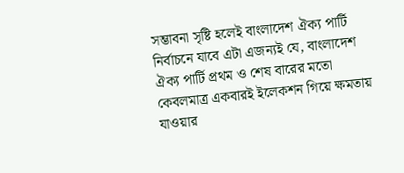সম্ভাবনা সৃষ্টি হলেই বাংলাদেশ ঐক্য পার্টি নির্বাচনে যাবে এটা এজন্যই যে, বাংলাদেশ ঐক্য পার্টি প্রথম ও শেষ বারের মতো কেবলমাত্র একবারই ইলেকশন গিয়ে ক্ষমতায় যাওয়ার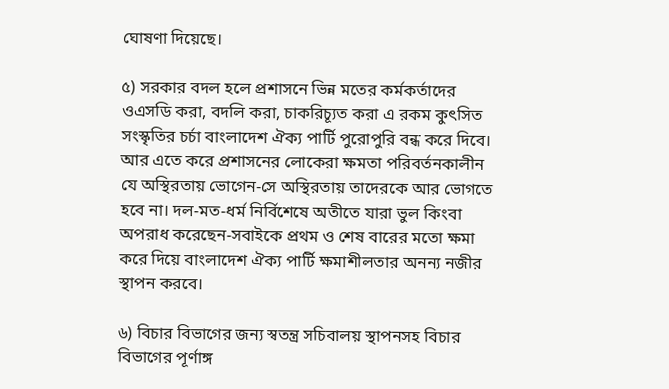ঘোষণা দিয়েছে।

৫) সরকার বদল হলে প্রশাসনে ভিন্ন মতের কর্মকর্তাদের ওএসডি করা, বদলি করা, চাকরিচ্যূত করা এ রকম কুৎসিত সংস্কৃতির চর্চা বাংলাদেশ ঐক্য পার্টি পুরোপুরি বন্ধ করে দিবে। আর এতে করে প্রশাসনের লোকেরা ক্ষমতা পরিবর্তনকালীন যে অস্থিরতায় ভোগেন-সে অস্থিরতায় তাদেরকে আর ভোগতে হবে না। দল-মত-ধর্ম নির্বিশেষে অতীতে যারা ভুল কিংবা অপরাধ করেছেন-সবাইকে প্রথম ও শেষ বারের মতো ক্ষমা করে দিয়ে বাংলাদেশ ঐক্য পার্টি ক্ষমাশীলতার অনন্য নজীর স্থাপন করবে।

৬) বিচার বিভাগের জন্য স্বতন্ত্র সচিবালয় স্থাপনসহ বিচার বিভাগের পূর্ণাঙ্গ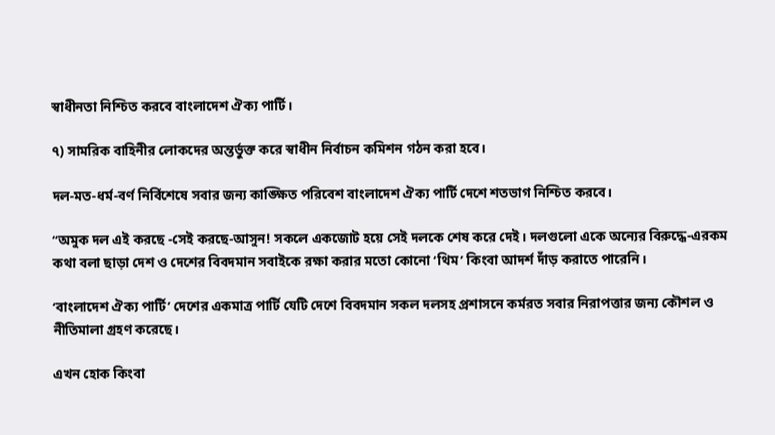স্বাধীনতা নিশ্চিত করবে বাংলাদেশ ঐক্য পার্টি।

৭) সামরিক বাহিনীর লোকদের অন্তর্ভুক্ত করে স্বাধীন নির্বাচন কমিশন গঠন করা হবে।

দল-মত-ধর্ম-বর্ণ নির্বিশেষে সবার জন্য কাঙ্ক্ষিত পরিবেশ বাংলাদেশ ঐক্য পার্টি দেশে শতভাগ নিশ্চিত করবে।

“অমুক দল এই করছে -সেই করছে-আসুন! সকলে একজোট হয়ে সেই দলকে শেষ করে দেই। দলগুলো একে অন্যের বিরুদ্ধে-এরকম কথা বলা ছাড়া দেশ ও দেশের বিবদমান সবাইকে রক্ষা করার মতো কোনো ‘থিম’ কিংবা আদর্শ দাঁড় করাতে পারেনি।

‘বাংলাদেশ ঐক্য পার্টি’ দেশের একমাত্র পার্টি যেটি দেশে বিবদমান সকল দলসহ প্রশাসনে কর্মরত সবার নিরাপত্তার জন্য কৌশল ও নীতিমালা গ্রহণ করেছে।

এখন হোক কিংবা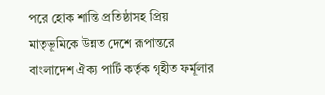পরে হোক শান্তি প্রতিষ্ঠাসহ প্রিয় মাতৃভূমিকে উন্নত দেশে রূপান্তরে বাংলাদেশ ঐক্য পার্টি কর্তৃক গৃহীত ফর্মূলার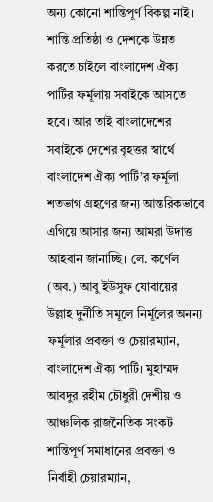অন্য কোনো শান্তিপূর্ণ বিকল্প নাই। শান্তি প্রতিষ্ঠা ও দেশকে উন্নত করতে চাইলে বাংলাদেশ ঐক্য পার্টির ফর্মূলায় সবাইকে আসতে হবে। আর তাই বাংলাদেশের সবাইকে দেশের বৃহত্তর স্বার্থে বাংলাদেশ ঐক্য পার্টি’র ফর্মূলা শতভাগ গ্রহণের জন্য আন্তরিকভাবে এগিয়ে আসার জন্য আমরা উদাত্ত আহবান জানাচ্ছি। লে. কর্ণেল (অব.) আবু ইউসুফ যোবায়ের উল্লাহ দুর্নীতি সমূলে নির্মূলের অনন্য ফর্মূলার প্রবক্তা ও চেয়ারম্যান, বাংলাদেশ ঐক্য পার্টি। মুহাম্মদ আবদুর রহীম চৌধুরী দেশীয় ও আঞ্চলিক রাজনৈতিক সংকট শান্তিপূর্ণ সমাধানের প্রবক্তা ও নির্বাহী চেয়ারম্যান,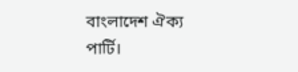বাংলাদেশ ঐক্য পার্টি।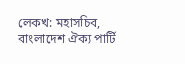লেকখ: মহাসচিব, বাংলাদেশ ঐক্য পার্টি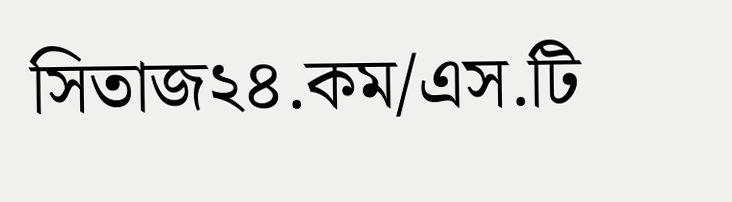সিতাজ২৪.কম/এস.টি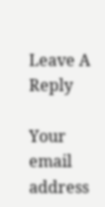Leave A Reply

Your email address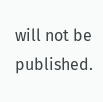will not be published.